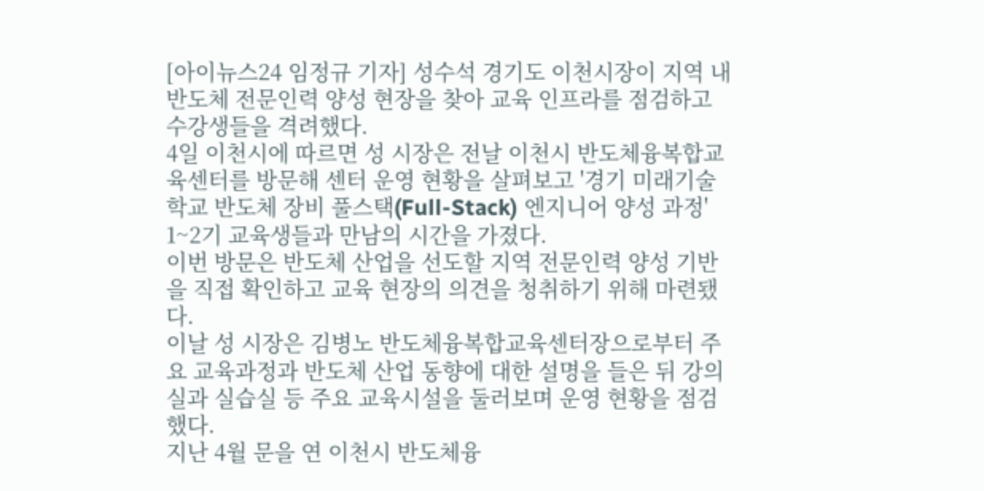[아이뉴스24 임정규 기자] 성수석 경기도 이천시장이 지역 내 반도체 전문인력 양성 현장을 찾아 교육 인프라를 점검하고 수강생들을 격려했다.
4일 이천시에 따르면 성 시장은 전날 이천시 반도체융복합교육센터를 방문해 센터 운영 현황을 살펴보고 '경기 미래기술학교 반도체 장비 풀스택(Full-Stack) 엔지니어 양성 과정' 1~2기 교육생들과 만남의 시간을 가졌다.
이번 방문은 반도체 산업을 선도할 지역 전문인력 양성 기반을 직접 확인하고 교육 현장의 의견을 청취하기 위해 마련됐다.
이날 성 시장은 김병노 반도체융복합교육센터장으로부터 주요 교육과정과 반도체 산업 동향에 대한 설명을 들은 뒤 강의실과 실습실 등 주요 교육시설을 둘러보며 운영 현황을 점검했다.
지난 4월 문을 연 이천시 반도체융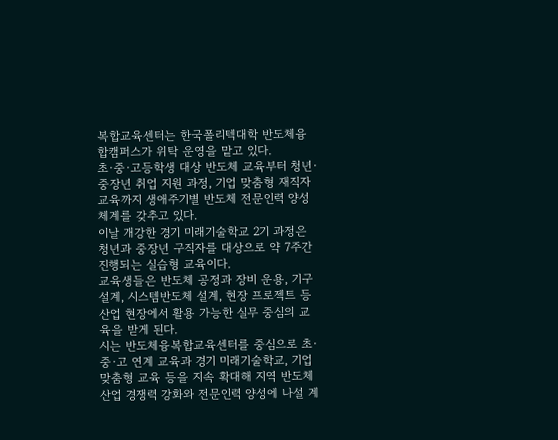복합교육센터는 한국폴리텍대학 반도체융합캠퍼스가 위탁 운영을 맡고 있다.
초·중·고등학생 대상 반도체 교육부터 청년·중장년 취업 지원 과정, 기업 맞춤형 재직자 교육까지 생애주기별 반도체 전문인력 양성체계를 갖추고 있다.
이날 개강한 경기 미래기술학교 2기 과정은 청년과 중장년 구직자를 대상으로 약 7주간 진행되는 실습형 교육이다.
교육생들은 반도체 공정과 장비 운용, 기구설계, 시스템반도체 설계, 현장 프로젝트 등 산업 현장에서 활용 가능한 실무 중심의 교육을 받게 된다.
시는 반도체융복합교육센터를 중심으로 초·중·고 연계 교육과 경기 미래기술학교, 기업 맞춤형 교육 등을 지속 확대해 지역 반도체 산업 경쟁력 강화와 전문인력 양성에 나설 계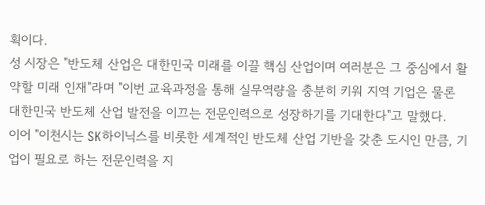획이다.
성 시장은 "반도체 산업은 대한민국 미래를 이끌 핵심 산업이며 여러분은 그 중심에서 활약할 미래 인재"라며 "이번 교육과정을 통해 실무역량을 충분히 키워 지역 기업은 물론 대한민국 반도체 산업 발전을 이끄는 전문인력으로 성장하기를 기대한다"고 말했다.
이어 "이천시는 SK하이닉스를 비롯한 세계적인 반도체 산업 기반을 갖춘 도시인 만큼, 기업이 필요로 하는 전문인력을 지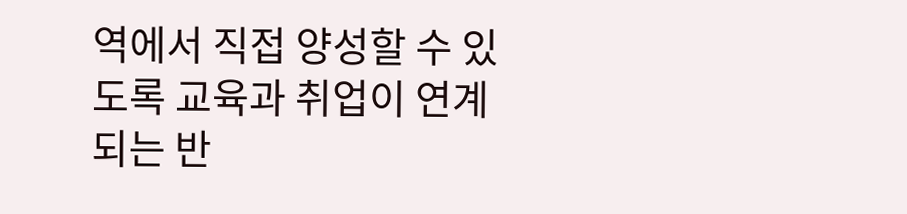역에서 직접 양성할 수 있도록 교육과 취업이 연계되는 반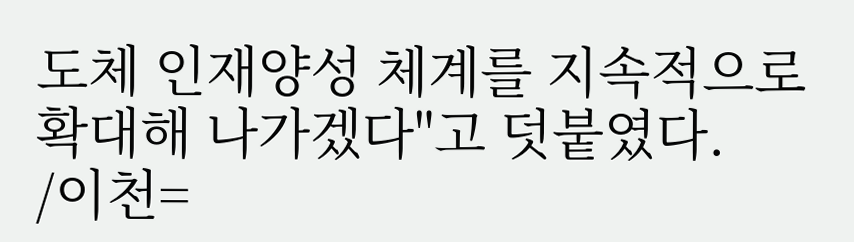도체 인재양성 체계를 지속적으로 확대해 나가겠다"고 덧붙였다.
/이천=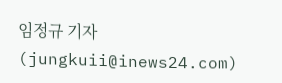임정규 기자(jungkuii@inews24.com)